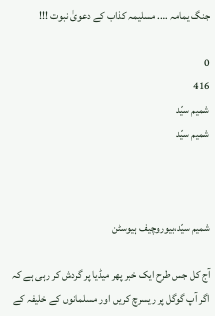جنگ یمامہ …. مسلیمہ کذاب کے دعویٰ نبوت !!!

0
416
شمیم سیّد
شمیم سیّد



شمیم سیّد،بیوروچیف ہیوسٹن

آج کل جس طرح ایک خبر پھر میڈیا پر گردش کر رہی ہے کہ اگر آپ گوگل پر ریسرچ کریں اور مسلمانوں کے خلیفہ کے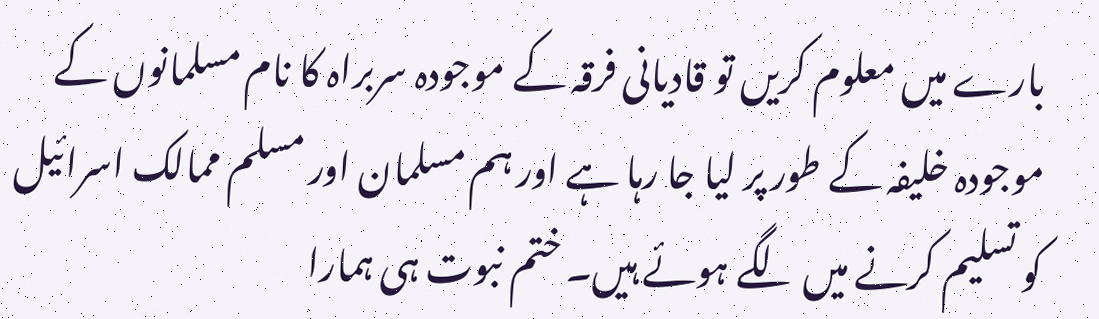بارے میں معلوم کریں تو قادیانی فرقہ کے موجودہ سربراہ کا نام مسلمانوں کے موجودہ خلیفہ کے طور پر لیا جا رہا ہے اور ہم مسلمان اور مسلم ممالک اسرائیل کو تسلیم کرنے میں لگے ہوئے ہیں۔ ختم نبوت ہی ہمارا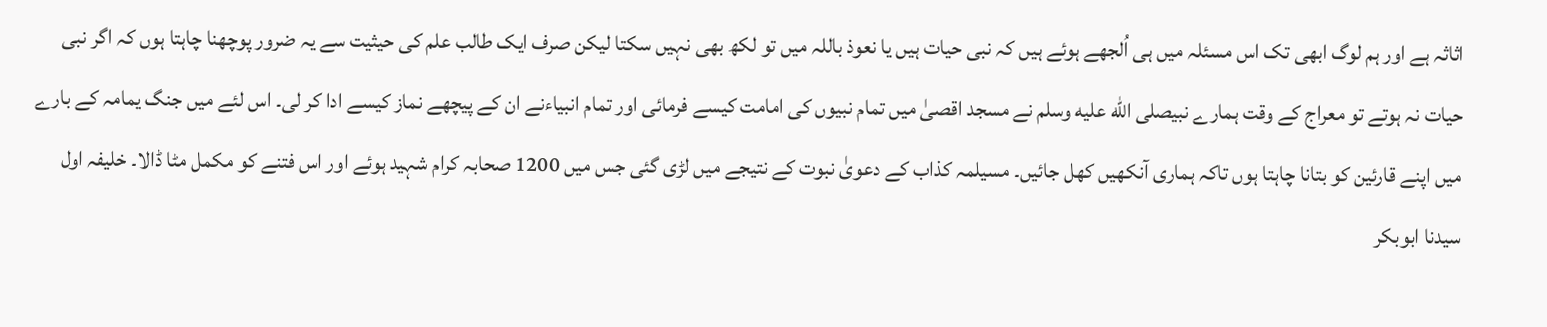اثاثہ ہے اور ہم لوگ ابھی تک اس مسئلہ میں ہی اُلجھے ہوئے ہیں کہ نبی حیات ہیں یا نعوذ باللہ میں تو لکھ بھی نہیں سکتا لیکن صرف ایک طالب علم کی حیثیت سے یہ ضرور پوچھنا چاہتا ہوں کہ اگر نبی حیات نہ ہوتے تو معراج کے وقت ہمارے نبیصلى الله عليه وسلم نے مسجد اقصیٰ میں تمام نبیوں کی امامت کیسے فرمائی اور تمام انبیاءنے ان کے پیچھے نماز کیسے ادا کر لی۔ اس لئے میں جنگ یمامہ کے بارے میں اپنے قارئین کو بتانا چاہتا ہوں تاکہ ہماری آنکھیں کھل جائیں۔ مسیلمہ کذاب کے دعویٰ نبوت کے نتیجے میں لڑی گئی جس میں 1200 صحابہ کرام شہید ہوئے اور اس فتنے کو مکمل مٹا ڈالا۔ خلیفہ اول سیدنا ابوبکر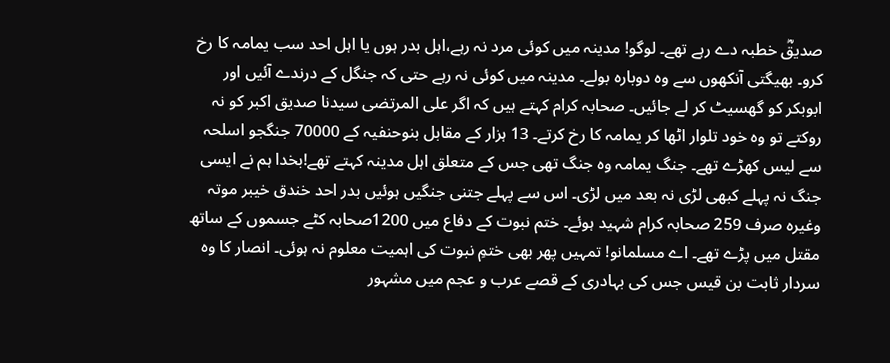صدیقؓ خطبہ دے رہے تھے۔ لوگو! مدینہ میں کوئی مرد نہ رہے،اہل بدر ہوں یا اہل احد سب یمامہ کا رخ کرو۔ بھیگتی آنکھوں سے وہ دوبارہ بولے۔ مدینہ میں کوئی نہ رہے حتی کہ جنگل کے درندے آئیں اور ابوبکر کو گھسیٹ کر لے جائیں۔ صحابہ کرام کہتے ہیں کہ اگر علی المرتضی سیدنا صدیق اکبر کو نہ روکتے تو وہ خود تلوار اٹھا کر یمامہ کا رخ کرتے۔ 13 ہزار کے مقابل بنوحنفیہ کے 70000 جنگجو اسلحہ سے لیس کھڑے تھے۔ جنگ یمامہ وہ جنگ تھی جس کے متعلق اہل مدینہ کہتے تھے!بخدا ہم نے ایسی جنگ نہ پہلے کبھی لڑی نہ بعد میں لڑی۔ اس سے پہلے جتنی جنگیں ہوئیں بدر احد خندق خیبر موتہ وغیرہ صرف 259 صحابہ کرام شہید ہوئے۔ ختم نبوت کے دفاع میں 1200صحابہ کٹے جسموں کے ساتھ مقتل میں پڑے تھے۔ اے مسلمانو! تمہیں پھر بھی ختمِ نبوت کی اہمیت معلوم نہ ہوئی۔ انصار کا وہ سردار ثابت بن قیس جس کی بہادری کے قصے عرب و عجم میں مشہور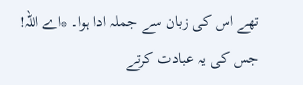تھے اس کی زبان سے جملہ ادا ہوا۔ *اے اللہ! جس کی یہ عبادت کرتے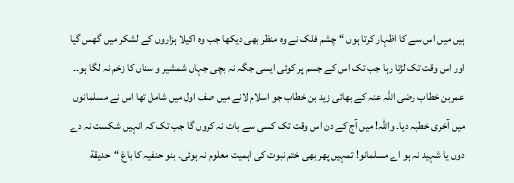ہیں میں اس سے کا اظہار کرتا ہوں “چشم فلک نے وہ منظر بھی دیکھا جب وہ اکیلا ہزاروں کے لشکر میں گھس گیا اور اس وقت تک لڑتا رہا جب تک اس کے جسم پر کوئی ایسی جگہ نہ بچی جہاں شمشیر و سناں کا زخم نہ لگا ہو۔۔ عمربن خطاب رضی اللہ عنہ کے بھائی زید بن خطاب جو اسلام لانے میں صف اول میں شامل تھا اس نے مسلمانوں میں آخری خطبہ دیا۔ واللہ! میں آج کے دن اس وقت تک کسی سے بات نہ کروں گا جب تک کہ انہیں شکست نہ دے دوں یا شہید نہ ہو اے مسلمانو! تمہیں پھر بھی ختم نبوت کی اہمیت معلوم نہ ہوئی۔ بنو حنفیہ کا باغ “حدیقة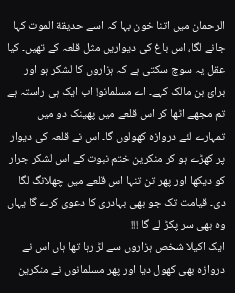الرحمان میں اتنا خون بہا کہ اسے حدیقة الموت کہا جانے لگا، اس باغ کی دیواریں مثل قلعہ کے تھیں۔ کیا عقل یہ سوچ سکتی ہے کہ ہزاروں کا لشکر ہو اور برائ بن مالک کہے۔ اے مسلمانو! اب ایک ہی راستہ ہے تم مجھے اٹھا کر اس قلعے میں پھینک دو میں تمہارے لئے دروازہ کھولوں گا۔ اس نے قلعہ کی دیوار پر کھڑے ہو کر منکرین ختم نبوت کے اس لشکر جرار کو دیکھا اور پھر تن تنہا اس قلعے میں چھلانگ لگا دی۔ قیامت تک جو بھی بہادری کا دعوی کرے گا یہاں وہ بھی سر پکڑ لے گا !!!
ایک اکیلا شخص ہزاروں سے لڑ رہا تھا ہاں اس نے دروازہ بھی کھول دیا اور پھر مسلمانوں نے منکرین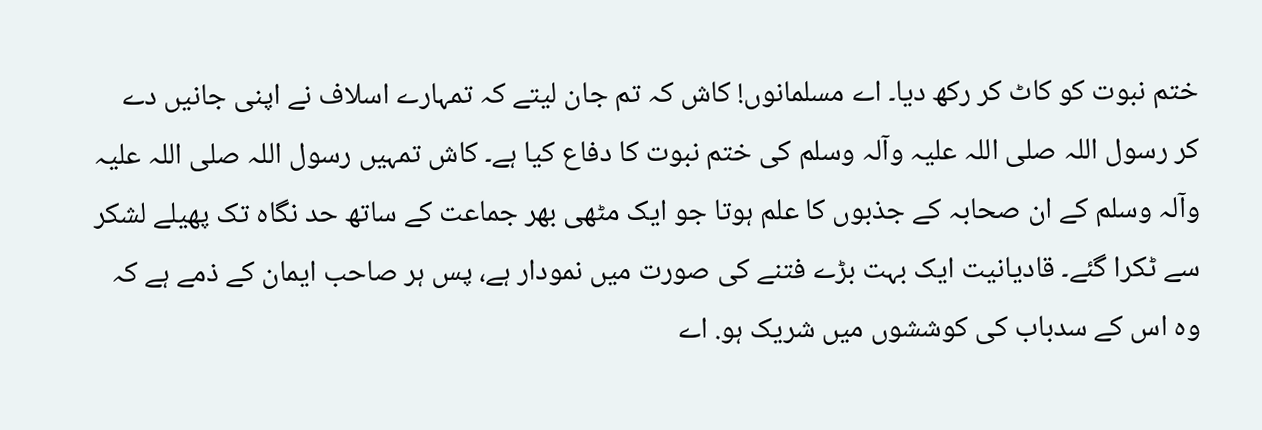ختم نبوت کو کاٹ کر رکھ دیا۔ اے مسلمانوں! کاش کہ تم جان لیتے کہ تمہارے اسلاف نے اپنی جانیں دے کر رسول اللہ صلی اللہ علیہ وآلہ وسلم کی ختم نبوت کا دفاع کیا ہے۔ کاش تمہیں رسول اللہ صلی اللہ علیہ وآلہ وسلم کے ان صحابہ کے جذبوں کا علم ہوتا جو ایک مٹھی بھر جماعت کے ساتھ حد نگاہ تک پھیلے لشکر سے ٹکرا گئے۔ قادیانیت ایک بہت بڑے فتنے کی صورت میں نمودار ہے، پس ہر صاحب ایمان کے ذمے ہے کہ وہ اس کے سدباب کی کوششوں میں شریک ہو. اے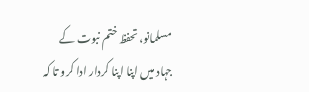مسلمانو، تحفظ ختم نبوت کے جہاد میں اپنا اپنا کردار ادا کرو تا کہ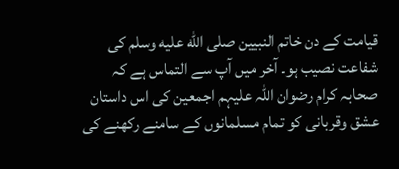قیامت کے دن خاتم النبیین صلى الله عليه وسلم کی شفاعت نصیب ہو۔ آخر میں آپ سے التماس ہے کہ صحابہ کرام رضوان اللہ علیہم اجمعین کی اس داستان عشق وقربانی کو تمام مسلمانوں کے سامنے رکھنے کی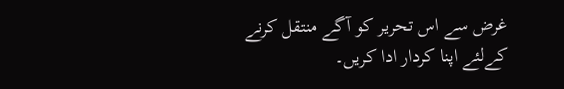غرض سے اس تحریر کو آگے منتقل کرنے کےلئے اپنا کردار ادا کریں۔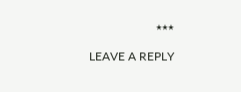٭٭٭

LEAVE A REPLY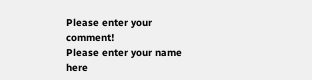Please enter your comment!
Please enter your name here